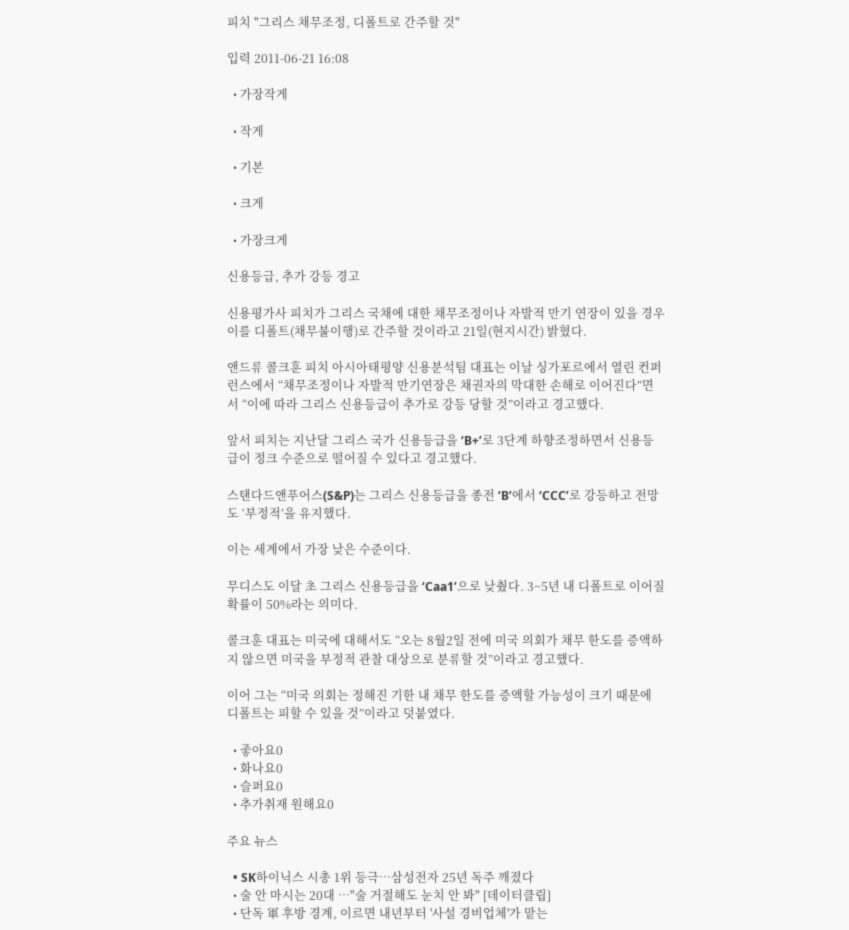피치 "그리스 채무조정, 디폴트로 간주할 것"

입력 2011-06-21 16:08

  • 가장작게

  • 작게

  • 기본

  • 크게

  • 가장크게

신용등급, 추가 강등 경고

신용평가사 피치가 그리스 국채에 대한 채무조정이나 자발적 만기 연장이 있을 경우 이를 디폴트(채무불이행)로 간주할 것이라고 21일(현지시간) 밝혔다.

앤드류 콜크훈 피치 아시아태평양 신용분석팀 대표는 이날 싱가포르에서 열린 컨퍼런스에서 “채무조정이나 자발적 만기연장은 채권자의 막대한 손해로 이어진다”면서 “이에 따라 그리스 신용등급이 추가로 강등 당할 것”이라고 경고했다.

앞서 피치는 지난달 그리스 국가 신용등급을 ‘B+’로 3단계 하향조정하면서 신용등급이 정크 수준으로 떨어질 수 있다고 경고했다.

스탠다드앤푸어스(S&P)는 그리스 신용등급을 종전 ‘B’에서 ‘CCC’로 강등하고 전망도 ‘부정적’을 유지했다.

이는 세계에서 가장 낮은 수준이다.

무디스도 이달 초 그리스 신용등급을 ‘Caa1’으로 낮췄다. 3~5년 내 디폴트로 이어질 확률이 50%라는 의미다.

콜크훈 대표는 미국에 대해서도 “오는 8월2일 전에 미국 의회가 채무 한도를 증액하지 않으면 미국을 부정적 관찰 대상으로 분류할 것”이라고 경고했다.

이어 그는 “미국 의회는 정해진 기한 내 채무 한도를 증액할 가능성이 크기 때문에 디폴트는 피할 수 있을 것”이라고 덧붙였다.

  • 좋아요0
  • 화나요0
  • 슬퍼요0
  • 추가취재 원해요0

주요 뉴스

  • SK하이닉스 시총 1위 등극…삼성전자 25년 독주 깨졌다
  • 술 안 마시는 20대 …"술 거절해도 눈치 안 봐" [데이터클립]
  • 단독 軍 후방 경계, 이르면 내년부터 '사설 경비업체'가 맡는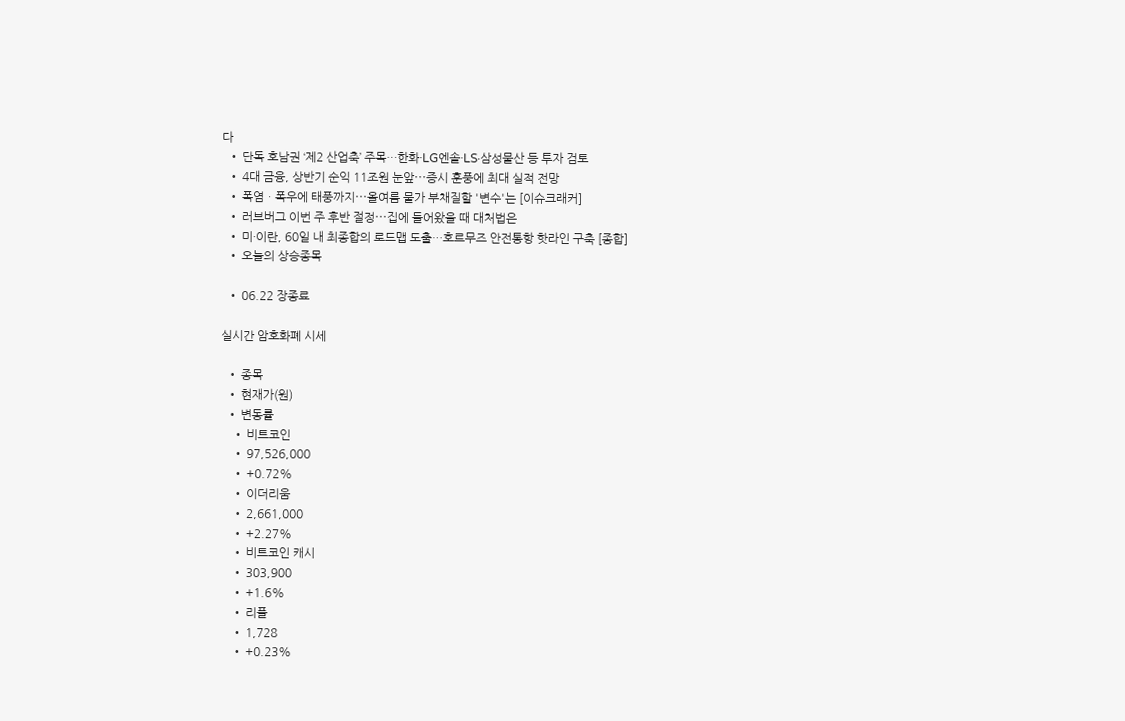다
  • 단독 호남권 ‘제2 산업축’ 주목…한화·LG엔솔·LS·삼성물산 등 투자 검토
  • 4대 금융, 상반기 순익 11조원 눈앞⋯증시 훈풍에 최대 실적 전망
  • 폭염ㆍ폭우에 태풍까지⋯올여름 물가 부채질할 '변수'는 [이슈크래커]
  • 러브버그 이번 주 후반 절정⋯집에 들어왔을 때 대처법은
  • 미·이란, 60일 내 최종합의 로드맵 도출…호르무즈 안전통항 핫라인 구축 [종합]
  • 오늘의 상승종목

  • 06.22 장종료

실시간 암호화폐 시세

  • 종목
  • 현재가(원)
  • 변동률
    • 비트코인
    • 97,526,000
    • +0.72%
    • 이더리움
    • 2,661,000
    • +2.27%
    • 비트코인 캐시
    • 303,900
    • +1.6%
    • 리플
    • 1,728
    • +0.23%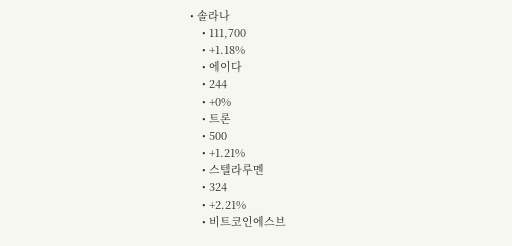• 솔라나
    • 111,700
    • +1.18%
    • 에이다
    • 244
    • +0%
    • 트론
    • 500
    • +1.21%
    • 스텔라루멘
    • 324
    • +2.21%
    • 비트코인에스브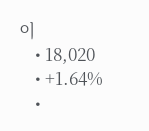이
    • 18,020
    • +1.64%
    •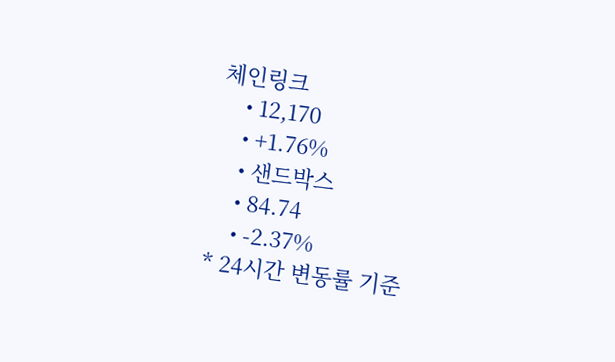체인링크
    • 12,170
    • +1.76%
    • 샌드박스
    • 84.74
    • -2.37%
* 24시간 변동률 기준